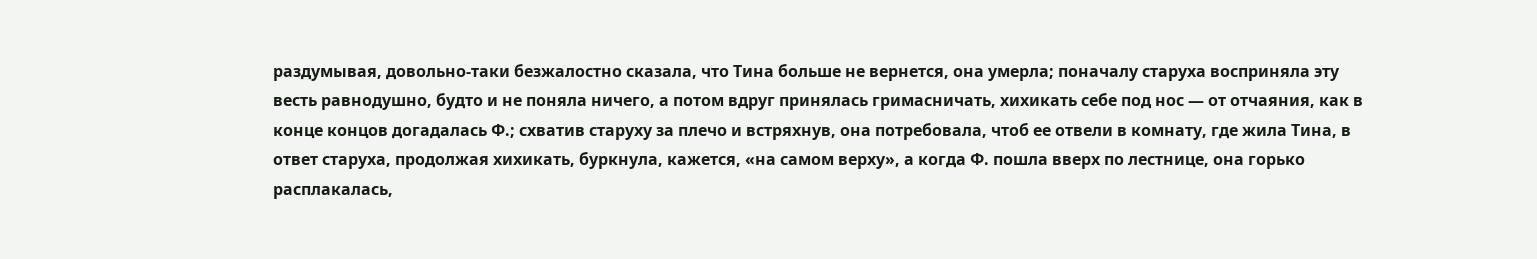раздумывая, довольно-таки безжалостно сказала, что Тина больше не вернется, она умерла; поначалу старуха восприняла эту весть равнодушно, будто и не поняла ничего, а потом вдруг принялась гримасничать, хихикать себе под нос — от отчаяния, как в конце концов догадалась Ф.; схватив старуху за плечо и встряхнув, она потребовала, чтоб ее отвели в комнату, где жила Тина, в ответ старуха, продолжая хихикать, буркнула, кажется, «на самом верху», а когда Ф. пошла вверх по лестнице, она горько расплакалась,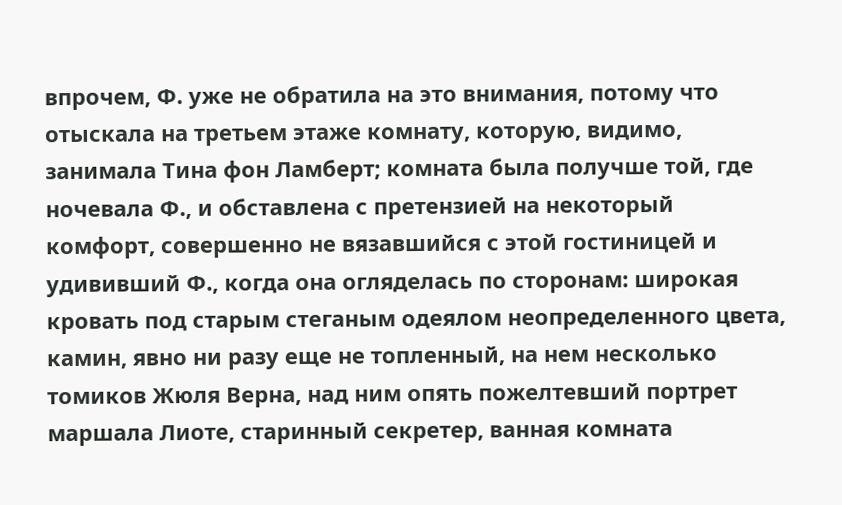впрочем, Ф. уже не обратила на это внимания, потому что отыскала на третьем этаже комнату, которую, видимо, занимала Тина фон Ламберт; комната была получше той, где ночевала Ф., и обставлена с претензией на некоторый комфорт, совершенно не вязавшийся с этой гостиницей и удививший Ф., когда она огляделась по сторонам: широкая кровать под старым стеганым одеялом неопределенного цвета, камин, явно ни разу еще не топленный, на нем несколько томиков Жюля Верна, над ним опять пожелтевший портрет маршала Лиоте, старинный секретер, ванная комната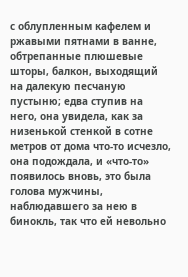с облупленным кафелем и ржавыми пятнами в ванне, обтрепанные плюшевые шторы, балкон, выходящий на далекую песчаную пустыню; едва ступив на него, она увидела, как за низенькой стенкой в сотне метров от дома что-то исчезло, она подождала, и «что-то» появилось вновь, это была голова мужчины, наблюдавшего за нею в бинокль, так что ей невольно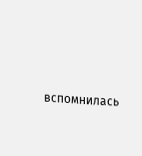вспомнилась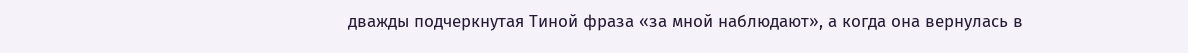дважды подчеркнутая Тиной фраза «за мной наблюдают», а когда она вернулась в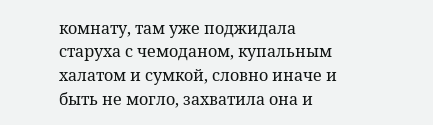комнату, там уже поджидала старуха с чемоданом, купальным халатом и сумкой, словно иначе и быть не могло, захватила она и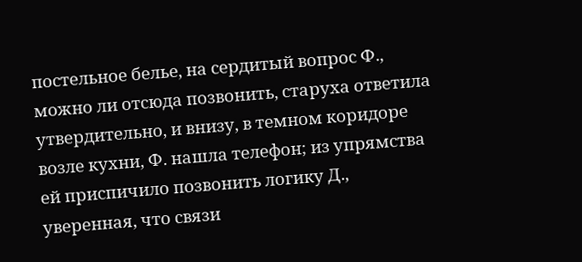постельное белье, на сердитый вопрос Ф., можно ли отсюда позвонить, старуха ответила утвердительно, и внизу, в темном коридоре возле кухни, Ф. нашла телефон; из упрямства ей приспичило позвонить логику Д., уверенная, что связи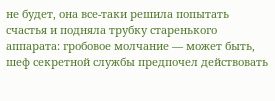не будет, она все-таки решила попытать счастья и подняла трубку старенького аппарата: гробовое молчание — может быть, шеф секретной службы предпочел действовать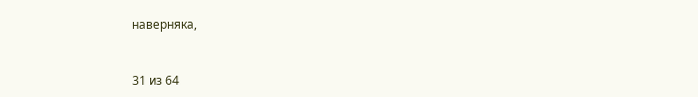наверняка,


31 из 64